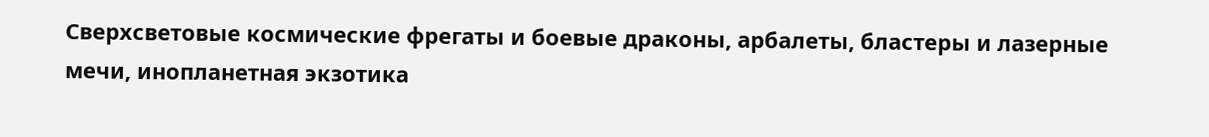Сверхсветовые космические фрегаты и боевые драконы, арбалеты, бластеры и лазерные мечи, инопланетная экзотика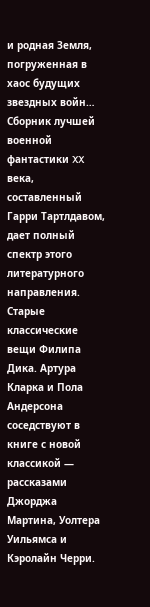и родная Земля, погруженная в хаос будущих звездных войн… Сборник лучшей военной фантастики XX века, составленный Гарри Тартлдавом, дает полный спектр этого литературного направления. Старые классические вещи Филипа Дика. Артура Кларка и Пола Андерсона соседствуют в книге с новой классикой — рассказами Джорджа Мартина, Уолтера Уильямса и Кэролайн Черри.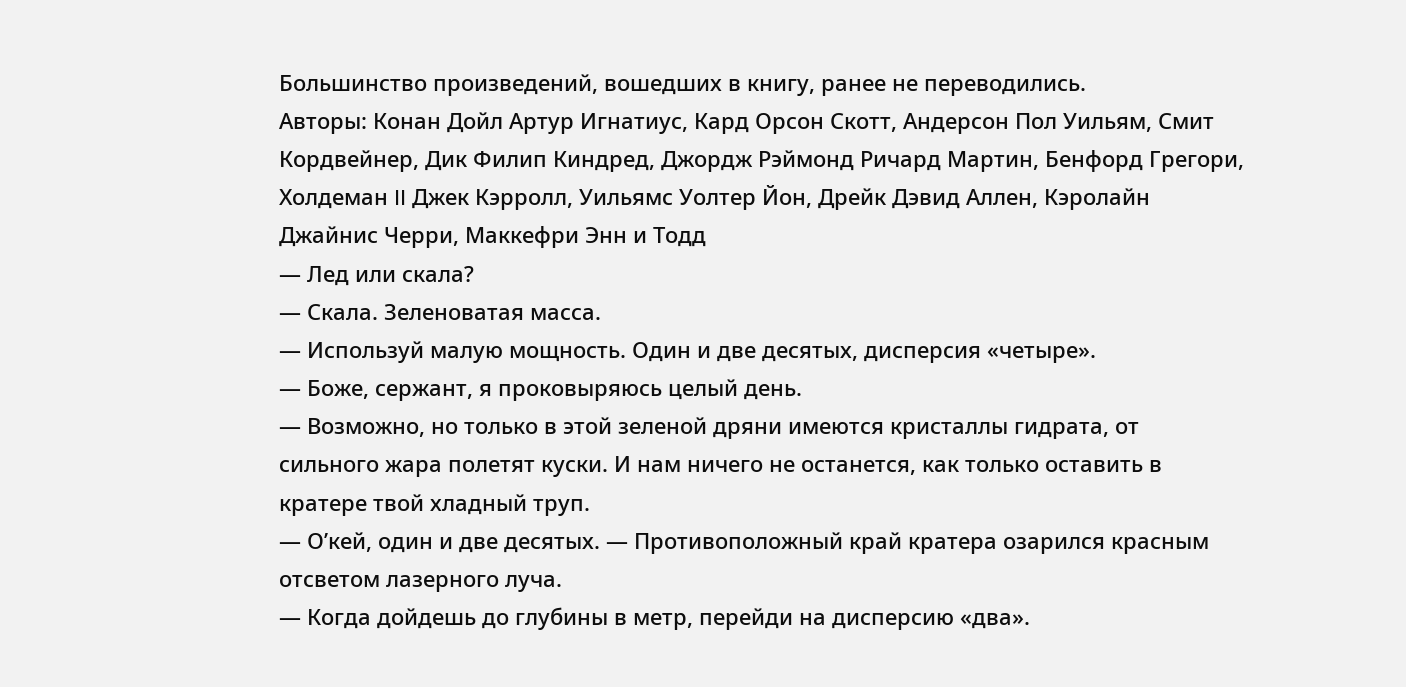Большинство произведений, вошедших в книгу, ранее не переводились.
Авторы: Конан Дойл Артур Игнатиус, Кард Орсон Скотт, Андерсон Пол Уильям, Смит Кордвейнер, Дик Филип Киндред, Джордж Рэймонд Ричард Мартин, Бенфорд Грегори, Холдеман II Джек Кэрролл, Уильямс Уолтер Йон, Дрейк Дэвид Аллен, Кэролайн Джайнис Черри, Маккефри Энн и Тодд
— Лед или скала?
— Скала. Зеленоватая масса.
— Используй малую мощность. Один и две десятых, дисперсия «четыре».
— Боже, сержант, я проковыряюсь целый день.
— Возможно, но только в этой зеленой дряни имеются кристаллы гидрата, от сильного жара полетят куски. И нам ничего не останется, как только оставить в кратере твой хладный труп.
— О’кей, один и две десятых. — Противоположный край кратера озарился красным отсветом лазерного луча.
— Когда дойдешь до глубины в метр, перейди на дисперсию «два».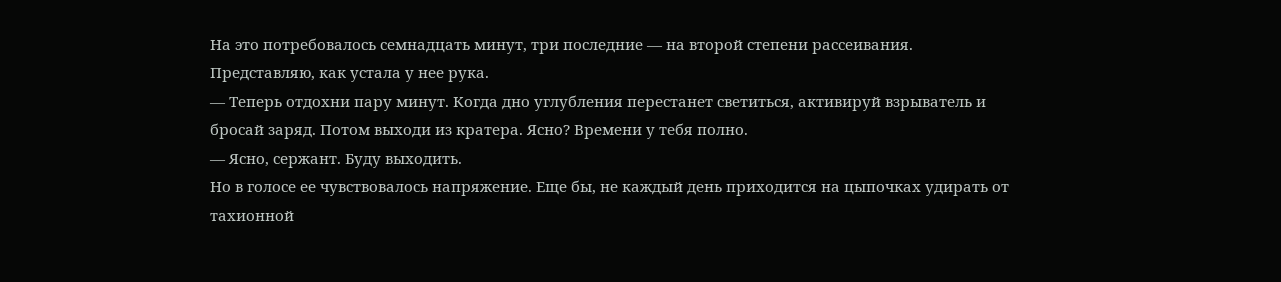На это потребовалось семнадцать минут, три последние — на второй степени рассеивания. Представляю, как устала у нее рука.
— Теперь отдохни пару минут. Когда дно углубления перестанет светиться, активируй взрыватель и бросай заряд. Потом выходи из кратера. Ясно? Времени у тебя полно.
— Ясно, сержант. Буду выходить.
Но в голосе ее чувствовалось напряжение. Еще бы, не каждый день приходится на цыпочках удирать от тахионной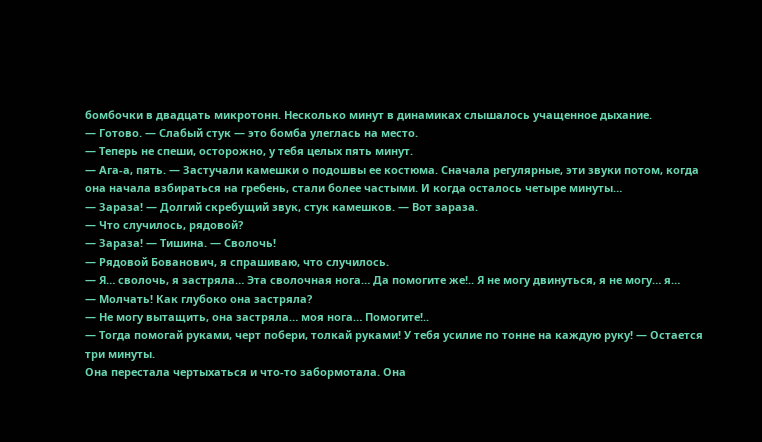бомбочки в двадцать микротонн. Несколько минут в динамиках слышалось учащенное дыхание.
— Готово. — Слабый стук — это бомба улеглась на место.
— Теперь не спеши, осторожно, у тебя целых пять минут.
— Ага-а, пять. — Застучали камешки о подошвы ее костюма. Сначала регулярные, эти звуки потом, когда она начала взбираться на гребень, стали более частыми. И когда осталось четыре минуты…
— Зараза! — Долгий скребущий звук, стук камешков. — Вот зараза.
— Что случилось, рядовой?
— Зараза! — Тишина. — Сволочь!
— Рядовой Бованович, я спрашиваю, что случилось.
— Я… сволочь, я застряла… Эта сволочная нога… Да помогите же!.. Я не могу двинуться, я не могу… я…
— Молчать! Как глубоко она застряла?
— Не могу вытащить, она застряла… моя нога… Помогите!..
— Тогда помогай руками, черт побери, толкай руками! У тебя усилие по тонне на каждую руку! — Остается три минуты.
Она перестала чертыхаться и что-то забормотала. Она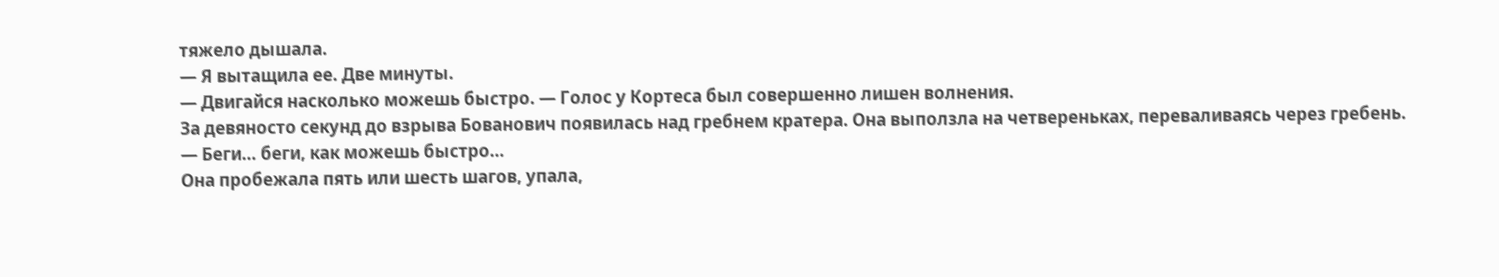тяжело дышала.
— Я вытащила ее. Две минуты.
— Двигайся насколько можешь быстро. — Голос у Кортеса был совершенно лишен волнения.
За девяносто секунд до взрыва Бованович появилась над гребнем кратера. Она выползла на четвереньках, переваливаясь через гребень.
— Беги… беги, как можешь быстро…
Она пробежала пять или шесть шагов, упала,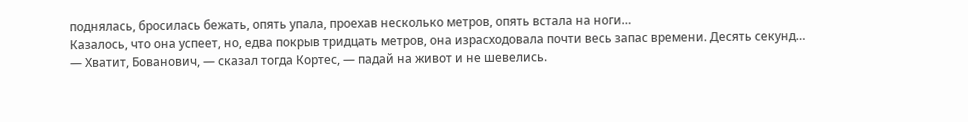поднялась, бросилась бежать, опять упала, проехав несколько метров, опять встала на ноги…
Казалось, что она успеет, но, едва покрыв тридцать метров, она израсходовала почти весь запас времени. Десять секунд…
— Хватит, Бованович, — сказал тогда Кортес, — падай на живот и не шевелись.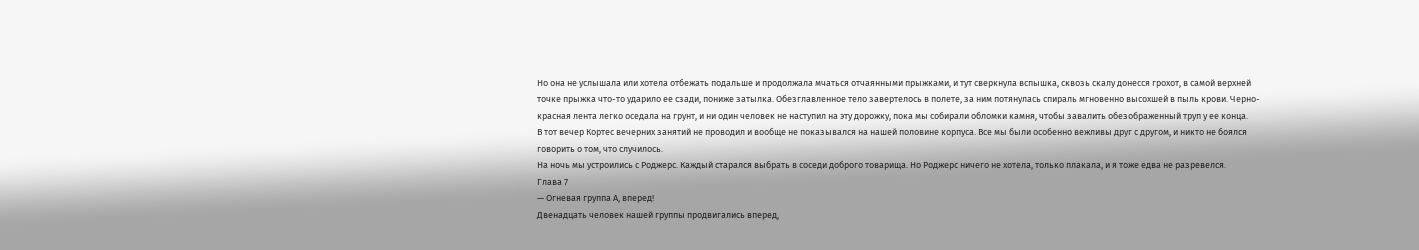Но она не услышала или хотела отбежать подальше и продолжала мчаться отчаянными прыжками, и тут сверкнула вспышка, сквозь скалу донесся грохот, в самой верхней точке прыжка что-то ударило ее сзади, пониже затылка. Обезглавленное тело завертелось в полете, за ним потянулась спираль мгновенно высохшей в пыль крови. Черно-красная лента легко оседала на грунт, и ни один человек не наступил на эту дорожку, пока мы собирали обломки камня, чтобы завалить обезображенный труп у ее конца.
В тот вечер Кортес вечерних занятий не проводил и вообще не показывался на нашей половине корпуса. Все мы были особенно вежливы друг с другом, и никто не боялся говорить о том, что случилось.
На ночь мы устроились с Роджерс. Каждый старался выбрать в соседи доброго товарища. Но Роджерс ничего не хотела, только плакала, и я тоже едва не разревелся.
Глава 7
— Огневая группа А, вперед!
Двенадцать человек нашей группы продвигались вперед,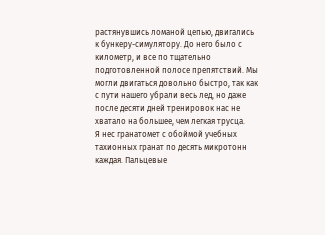растянувшись ломаной цепью, двигались к бункеру-симулятору. До него было с километр, и все по тщательно подготовленной полосе препятствий. Мы могли двигаться довольно быстро, так как с пути нашего убрали весь лед, но даже после десяти дней тренировок нас не хватало на большее, чем легкая трусца.
Я нес гранатомет с обоймой учебных тахионных гранат по десять микротонн каждая. Пальцевые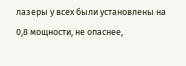лазеры у всех были установлены на 0,8 мощности, не опаснее,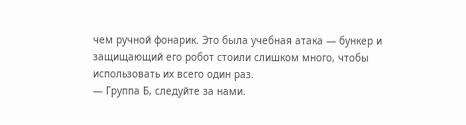чем ручной фонарик. Это была учебная атака — бункер и защищающий его робот стоили слишком много, чтобы использовать их всего один раз.
— Группа Б, следуйте за нами.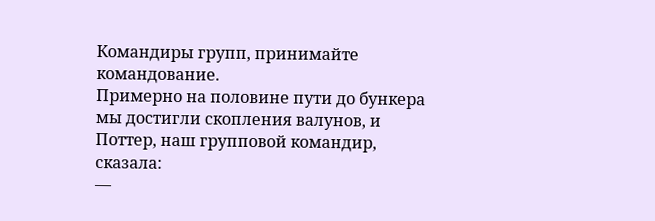Командиры групп, принимайте командование.
Примерно на половине пути до бункера мы достигли скопления валунов, и Поттер, наш групповой командир, сказала:
—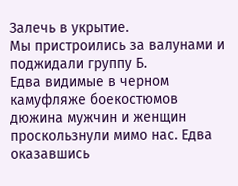Залечь в укрытие.
Мы пристроились за валунами и поджидали группу Б.
Едва видимые в черном камуфляже боекостюмов дюжина мужчин и женщин проскользнули мимо нас. Едва оказавшись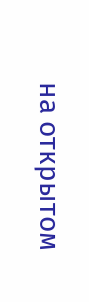на открытом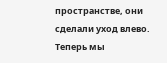пространстве, они сделали уход влево. Теперь мы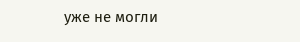уже не могли